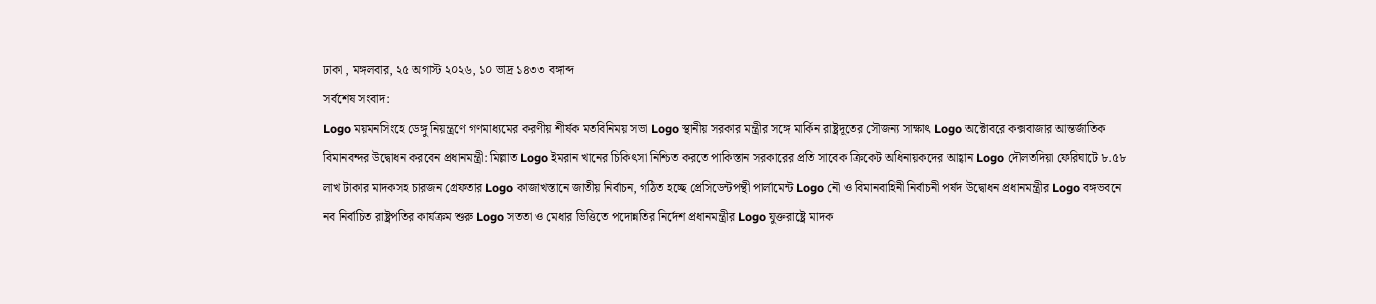ঢাকা , মঙ্গলবার, ২৫ অগাস্ট ২০২৬, ১০ ভাদ্র ১৪৩৩ বঙ্গাব্দ
সর্বশেষ সংবাদ:
Logo ময়মনসিংহে ডেঙ্গু নিয়ন্ত্রণে গণমাধ্যমের করণীয় শীর্ষক মতবিনিময় সভা Logo স্থানীয় সরকার মন্ত্রীর সঙ্গে মার্কিন রাষ্ট্রদূতের সৌজন্য সাক্ষাৎ Logo অক্টোবরে কক্সবাজার আন্তর্জাতিক বিমানবন্দর উদ্বোধন করবেন প্রধানমন্ত্রী: মিল্লাত Logo ইমরান খানের চিকিৎসা নিশ্চিত করতে পাকিস্তান সরকারের প্রতি সাবেক ক্রিকেট অধিনায়কদের আহ্বান Logo দৌলতদিয়া ফেরিঘাটে ৮.৫৮ লাখ টাকার মাদকসহ চারজন গ্রেফতার Logo কাজাখস্তানে জাতীয় নির্বাচন, গঠিত হচ্ছে প্রেসিডেন্টপন্থী পার্লামেন্ট Logo নৌ ও বিমানবাহিনী নির্বাচনী পর্ষদ উদ্বোধন প্রধানমন্ত্রীর Logo বঙ্গভবনে নব নির্বাচিত রাষ্ট্রপতির কার্যক্রম শুরু Logo সততা ও মেধার ভিত্তিতে পদোন্নতির নির্দেশ প্রধানমন্ত্রীর Logo যুক্তরাষ্ট্রে মাদক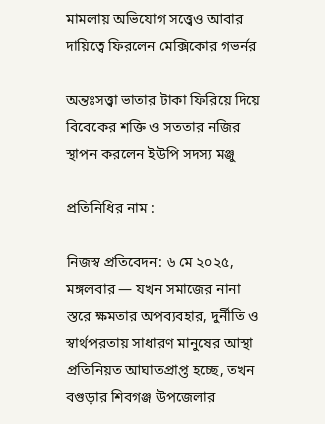মামলায় অভিযোগ সত্ত্বেও আবার দায়িত্বে ফিরলেন মেক্সিকোর গভর্নর

অন্তঃসত্ত্বা ভাতার টাকা ফিরিয়ে দিয়ে বিবেকের শক্তি ও সততার নজির স্থাপন করলেন ইউপি সদস্য মঞ্জু

প্রতিনিধির নাম :

নিজস্ব প্রতিবেদন: ৬ মে ২০২৫, মঙ্গলবার — যখন সমাজের নানা স্তরে ক্ষমতার অপব্যবহার, দুর্নীতি ও স্বার্থপরতায় সাধারণ মানুষের আস্থা প্রতিনিয়ত আঘাতপ্রাপ্ত হচ্ছে, তখন বগুড়ার শিবগঞ্জ উপজেলার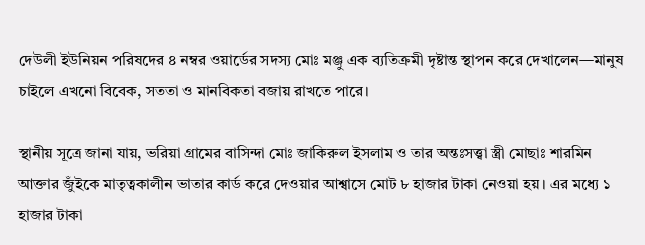দেউলী ইউনিয়ন পরিষদের ৪ নম্বর ওয়ার্ডের সদস্য মোঃ মঞ্জু এক ব্যতিক্রমী দৃষ্টান্ত স্থাপন করে দেখালেন—মানুষ চাইলে এখনো বিবেক, সততা ও মানবিকতা বজায় রাখতে পারে।

স্থানীয় সূত্রে জানা যায়, ভরিয়া গ্রামের বাসিন্দা মোঃ জাকিরুল ইসলাম ও তার অন্তঃসত্ত্বা স্ত্রী মোছাঃ শারমিন আক্তার জুঁইকে মাতৃত্বকালীন ভাতার কার্ড করে দেওয়ার আশ্বাসে মোট ৮ হাজার টাকা নেওয়া হয়। এর মধ্যে ১ হাজার টাকা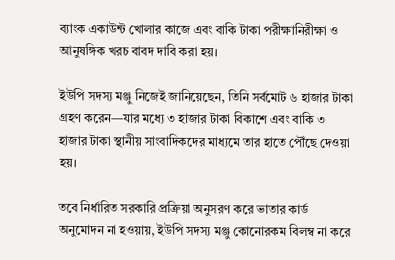ব্যাংক একাউন্ট খোলার কাজে এবং বাকি টাকা পরীক্ষানিরীক্ষা ও আনুষঙ্গিক খরচ বাবদ দাবি করা হয়।

ইউপি সদস্য মঞ্জু নিজেই জানিয়েছেন, তিনি সর্বমোট ৬ হাজার টাকা গ্রহণ করেন—যার মধ্যে ৩ হাজার টাকা বিকাশে এবং বাকি ৩ হাজার টাকা স্থানীয় সাংবাদিকদের মাধ্যমে তার হাতে পৌঁছে দেওয়া হয়।

তবে নির্ধারিত সরকারি প্রক্রিয়া অনুসরণ করে ভাতার কার্ড অনুমোদন না হওয়ায়, ইউপি সদস্য মঞ্জু কোনোরকম বিলম্ব না করে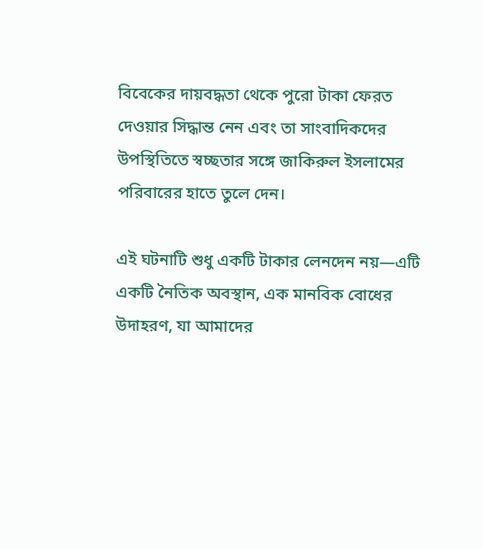বিবেকের দায়বদ্ধতা থেকে পুরো টাকা ফেরত দেওয়ার সিদ্ধান্ত নেন এবং তা সাংবাদিকদের উপস্থিতিতে স্বচ্ছতার সঙ্গে জাকিরুল ইসলামের পরিবারের হাতে তুলে দেন।

এই ঘটনাটি শুধু একটি টাকার লেনদেন নয়—এটি একটি নৈতিক অবস্থান, এক মানবিক বোধের উদাহরণ, যা আমাদের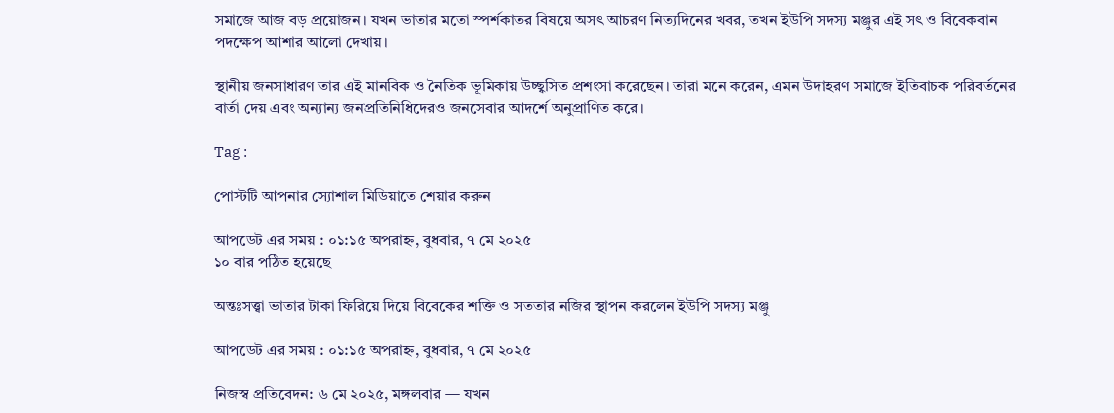সমাজে আজ বড় প্রয়োজন। যখন ভাতার মতো স্পর্শকাতর বিষয়ে অসৎ আচরণ নিত্যদিনের খবর, তখন ইউপি সদস্য মঞ্জুর এই সৎ ও বিবেকবান পদক্ষেপ আশার আলো দেখায়।

স্থানীয় জনসাধারণ তার এই মানবিক ও নৈতিক ভূমিকায় উচ্ছ্বসিত প্রশংসা করেছেন। তারা মনে করেন, এমন উদাহরণ সমাজে ইতিবাচক পরিবর্তনের বার্তা দেয় এবং অন্যান্য জনপ্রতিনিধিদেরও জনসেবার আদর্শে অনুপ্রাণিত করে।

Tag :

পোস্টটি আপনার স্যোশাল মিডিয়াতে শেয়ার করুন

আপডেট এর সময় : ০১:১৫ অপরাহ্ন, বুধবার, ৭ মে ২০২৫
১০ বার পঠিত হয়েছে

অন্তঃসত্ত্বা ভাতার টাকা ফিরিয়ে দিয়ে বিবেকের শক্তি ও সততার নজির স্থাপন করলেন ইউপি সদস্য মঞ্জু

আপডেট এর সময় : ০১:১৫ অপরাহ্ন, বুধবার, ৭ মে ২০২৫

নিজস্ব প্রতিবেদন: ৬ মে ২০২৫, মঙ্গলবার — যখন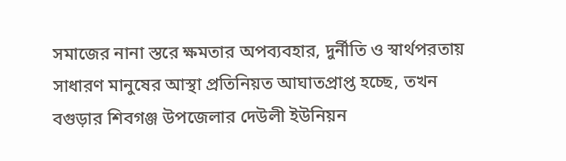সমাজের নানা স্তরে ক্ষমতার অপব্যবহার, দুর্নীতি ও স্বার্থপরতায় সাধারণ মানুষের আস্থা প্রতিনিয়ত আঘাতপ্রাপ্ত হচ্ছে, তখন বগুড়ার শিবগঞ্জ উপজেলার দেউলী ইউনিয়ন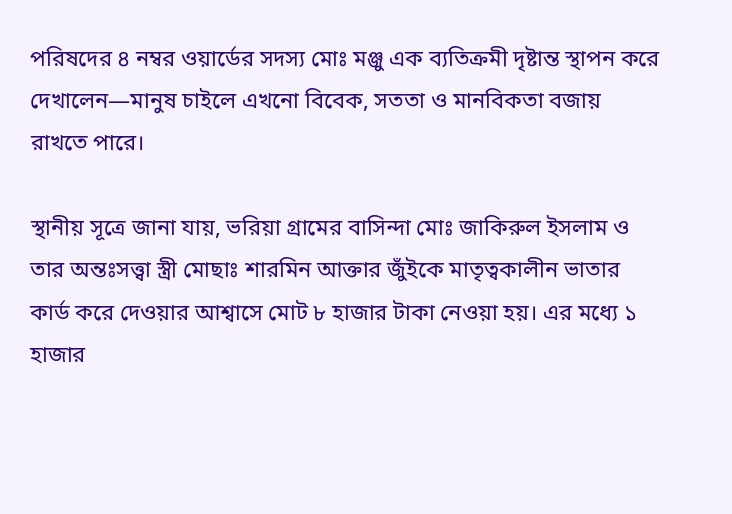পরিষদের ৪ নম্বর ওয়ার্ডের সদস্য মোঃ মঞ্জু এক ব্যতিক্রমী দৃষ্টান্ত স্থাপন করে দেখালেন—মানুষ চাইলে এখনো বিবেক, সততা ও মানবিকতা বজায় রাখতে পারে।

স্থানীয় সূত্রে জানা যায়, ভরিয়া গ্রামের বাসিন্দা মোঃ জাকিরুল ইসলাম ও তার অন্তঃসত্ত্বা স্ত্রী মোছাঃ শারমিন আক্তার জুঁইকে মাতৃত্বকালীন ভাতার কার্ড করে দেওয়ার আশ্বাসে মোট ৮ হাজার টাকা নেওয়া হয়। এর মধ্যে ১ হাজার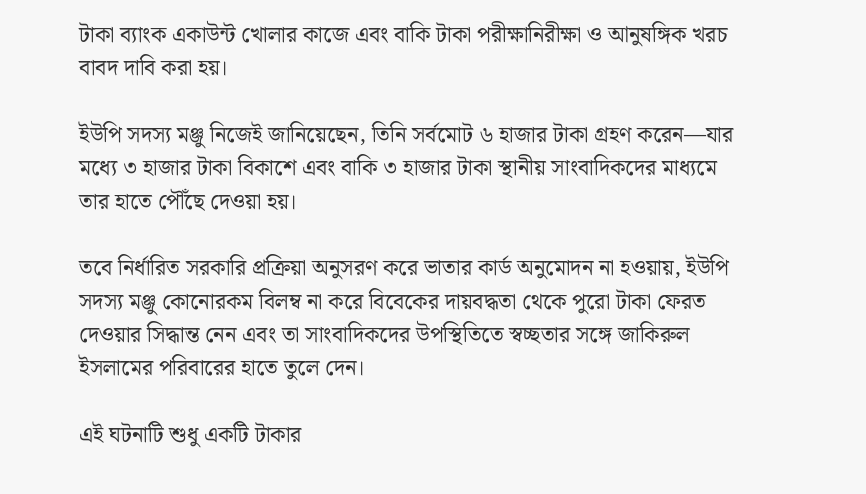টাকা ব্যাংক একাউন্ট খোলার কাজে এবং বাকি টাকা পরীক্ষানিরীক্ষা ও আনুষঙ্গিক খরচ বাবদ দাবি করা হয়।

ইউপি সদস্য মঞ্জু নিজেই জানিয়েছেন, তিনি সর্বমোট ৬ হাজার টাকা গ্রহণ করেন—যার মধ্যে ৩ হাজার টাকা বিকাশে এবং বাকি ৩ হাজার টাকা স্থানীয় সাংবাদিকদের মাধ্যমে তার হাতে পৌঁছে দেওয়া হয়।

তবে নির্ধারিত সরকারি প্রক্রিয়া অনুসরণ করে ভাতার কার্ড অনুমোদন না হওয়ায়, ইউপি সদস্য মঞ্জু কোনোরকম বিলম্ব না করে বিবেকের দায়বদ্ধতা থেকে পুরো টাকা ফেরত দেওয়ার সিদ্ধান্ত নেন এবং তা সাংবাদিকদের উপস্থিতিতে স্বচ্ছতার সঙ্গে জাকিরুল ইসলামের পরিবারের হাতে তুলে দেন।

এই ঘটনাটি শুধু একটি টাকার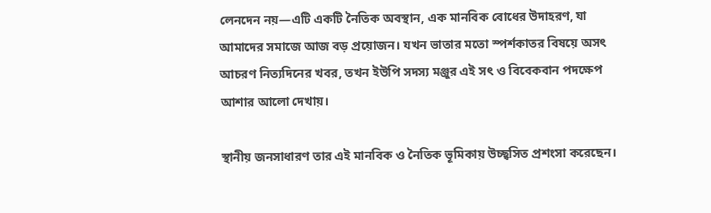লেনদেন নয়—এটি একটি নৈতিক অবস্থান, এক মানবিক বোধের উদাহরণ, যা আমাদের সমাজে আজ বড় প্রয়োজন। যখন ভাতার মতো স্পর্শকাতর বিষয়ে অসৎ আচরণ নিত্যদিনের খবর, তখন ইউপি সদস্য মঞ্জুর এই সৎ ও বিবেকবান পদক্ষেপ আশার আলো দেখায়।

স্থানীয় জনসাধারণ তার এই মানবিক ও নৈতিক ভূমিকায় উচ্ছ্বসিত প্রশংসা করেছেন।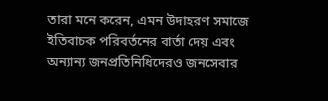তারা মনে করেন, এমন উদাহরণ সমাজে ইতিবাচক পরিবর্তনের বার্তা দেয় এবং অন্যান্য জনপ্রতিনিধিদেরও জনসেবার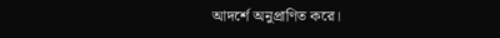আদর্শে অনুপ্রাণিত করে।